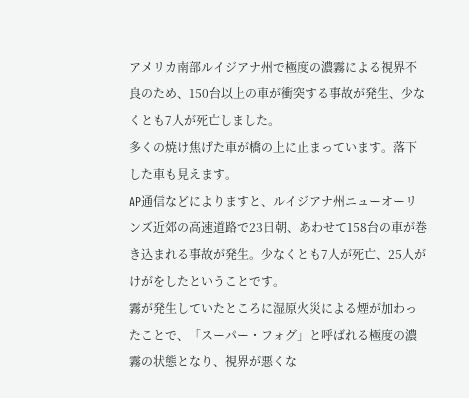アメリカ南部ルイジアナ州で極度の濃霧による視界不良のため、150台以上の車が衝突する事故が発生、少なくとも7人が死亡しました。
多くの焼け焦げた車が橋の上に止まっています。落下した車も見えます。
AP通信などによりますと、ルイジアナ州ニューオーリンズ近郊の高速道路で23日朝、あわせて158台の車が巻き込まれる事故が発生。少なくとも7人が死亡、25人がけがをしたということです。
霧が発生していたところに湿原火災による煙が加わったことで、「スーパー・フォグ」と呼ばれる極度の濃霧の状態となり、視界が悪くな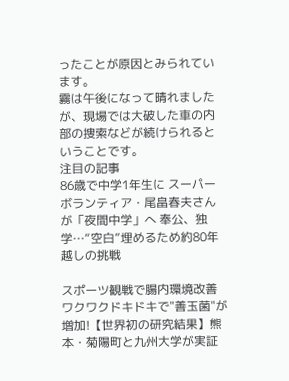ったことが原因とみられています。
霧は午後になって晴れましたが、現場では大破した車の内部の捜索などが続けられるということです。
注目の記事
86歳で中学1年生に スーパーボランティア・尾畠春夫さんが「夜間中学」へ 奉公、独学…“空白”埋めるため約80年越しの挑戦

スポーツ観戦で腸内環境改善 ワクワクドキドキで"善玉菌"が増加!【世界初の研究結果】熊本・菊陽町と九州大学が実証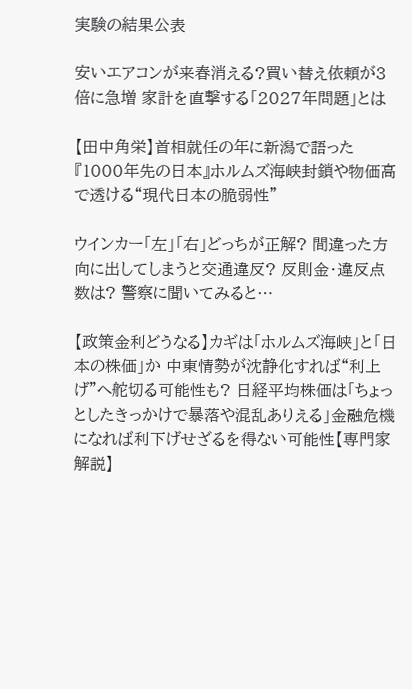実験の結果公表

安いエアコンが来春消える?買い替え依頼が3倍に急増 家計を直撃する「2027年問題」とは

【田中角栄】首相就任の年に新潟で語った『1000年先の日本』ホルムズ海峡封鎖や物価高で透ける“現代日本の脆弱性”

ウインカー「左」「右」どっちが正解? 間違った方向に出してしまうと交通違反? 反則金・違反点数は? 警察に聞いてみると…

【政策金利どうなる】カギは「ホルムズ海峡」と「日本の株価」か 中東情勢が沈静化すれば“利上げ”へ舵切る可能性も? 日経平均株価は「ちょっとしたきっかけで暴落や混乱ありえる」金融危機になれば利下げせざるを得ない可能性【専門家解説】